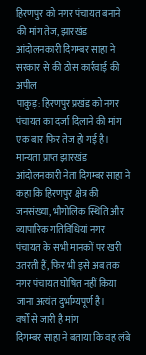हिरणपुर को नगर पंचायत बनाने की मांग तेज, झारखंड आंदोलनकारी दिगम्बर साहा ने सरकार से की ठोस कार्रवाई की अपील
पाकुड़: हिरणपुर प्रखंड को नगर पंचायत का दर्जा दिलाने की मांग एक बार फिर तेज हो गई है। मान्यता प्राप्त झारखंड आंदोलनकारी नेता दिगम्बर साहा ने कहा कि हिरणपुर क्षेत्र की जनसंख्या, भौगोलिक स्थिति और व्यापारिक गतिविधियां नगर पंचायत के सभी मानकों पर खरी उतरती हैं, फिर भी इसे अब तक नगर पंचायत घोषित नहीं किया जाना अत्यंत दुर्भाग्यपूर्ण है।
वर्षों से जारी है मांग
दिगम्बर साहा ने बताया कि वह लंबे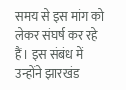समय से इस मांग को लेकर संघर्ष कर रहे हैं। इस संबंध में उन्होंने झारखंड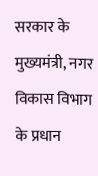सरकार के मुख्यमंत्री, नगर विकास विभाग के प्रधान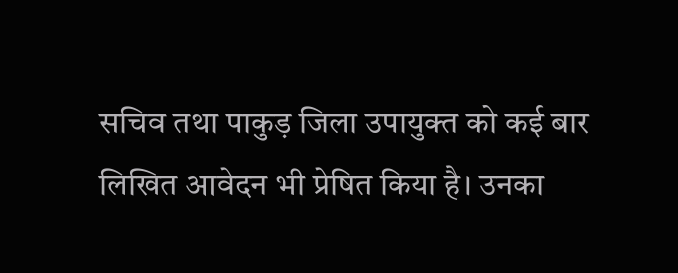सचिव तथा पाकुड़ जिला उपायुक्त को कई बार लिखित आवेदन भी प्रेषित किया है। उनका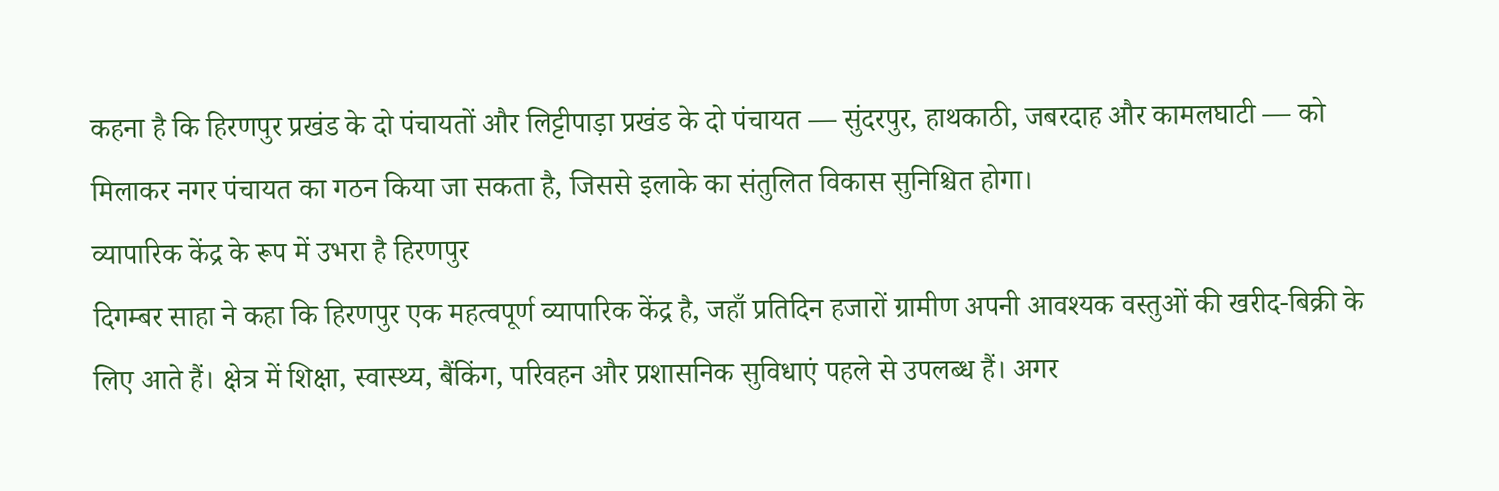कहना है कि हिरणपुर प्रखंड के दो पंचायतों और लिट्टीपाड़ा प्रखंड के दो पंचायत — सुंदरपुर, हाथकाठी, जबरदाह और कामलघाटी — को मिलाकर नगर पंचायत का गठन किया जा सकता है, जिससे इलाके का संतुलित विकास सुनिश्चित होगा।
व्यापारिक केंद्र के रूप में उभरा है हिरणपुर
दिगम्बर साहा ने कहा कि हिरणपुर एक महत्वपूर्ण व्यापारिक केंद्र है, जहाँ प्रतिदिन हजारों ग्रामीण अपनी आवश्यक वस्तुओं की खरीद-बिक्री के लिए आते हैं। क्षेत्र में शिक्षा, स्वास्थ्य, बैंकिंग, परिवहन और प्रशासनिक सुविधाएं पहले से उपलब्ध हैं। अगर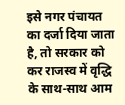इसे नगर पंचायत का दर्जा दिया जाता है, तो सरकार को कर राजस्व में वृद्धि के साथ-साथ आम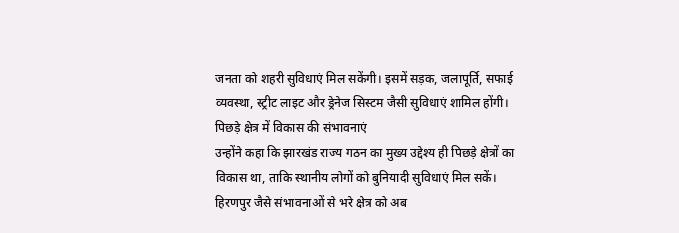जनता को शहरी सुविधाएं मिल सकेंगी। इसमें सड़क, जलापूर्ति, सफाई व्यवस्था, स्ट्रीट लाइट और ड्रेनेज सिस्टम जैसी सुविधाएं शामिल होंगी।
पिछड़े क्षेत्र में विकास की संभावनाएं
उन्होंने कहा कि झारखंड राज्य गठन का मुख्य उद्देश्य ही पिछड़े क्षेत्रों का विकास था, ताकि स्थानीय लोगों को बुनियादी सुविधाएं मिल सकें। हिरणपुर जैसे संभावनाओं से भरे क्षेत्र को अब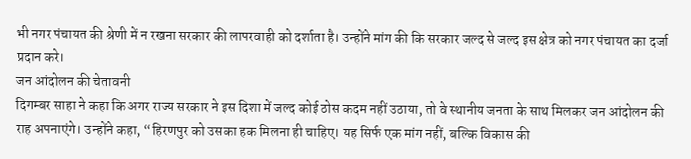भी नगर पंचायत की श्रेणी में न रखना सरकार की लापरवाही को दर्शाता है। उन्होंने मांग की कि सरकार जल्द से जल्द इस क्षेत्र को नगर पंचायत का दर्जा प्रदान करे।
जन आंदोलन की चेतावनी
दिगम्बर साहा ने कहा कि अगर राज्य सरकार ने इस दिशा में जल्द कोई ठोस कदम नहीं उठाया, तो वे स्थानीय जनता के साथ मिलकर जन आंदोलन की राह अपनाएंगे। उन्होंने कहा, “हिरणपुर को उसका हक मिलना ही चाहिए। यह सिर्फ एक मांग नहीं, बल्कि विकास की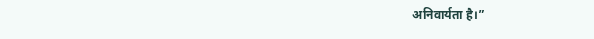अनिवार्यता है।”